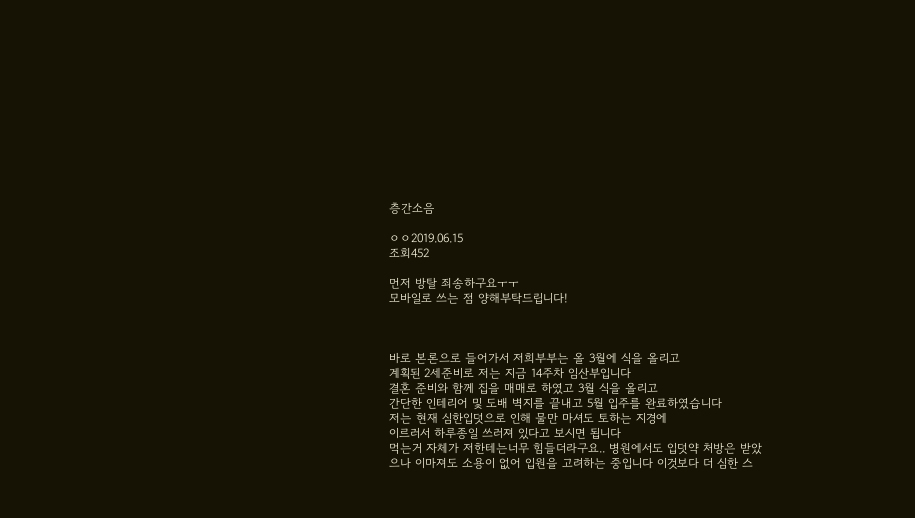층간소음

ㅇㅇ2019.06.15
조회452

먼저 방탈 죄송하구요ㅜㅜ
모바일로 쓰는 점 양해부탁드립니다!



바로 본론으로 들어가서 저희부부는 올 3월에 식을 올리고
계획된 2세준비로 저는 지금 14주차 임산부입니다
결혼 준비와 함께 집을 매매로 하였고 3월 식을 올리고
간단한 인테리어 및 도배 벽지를 끝내고 5월 입주를 완료하였습니다
저는 현재 심한입덧으로 인해 물만 마셔도 토하는 지경에
이르러서 하루종일 쓰러져 있다고 보시면 됩니다
먹는거 자체가 저한테는너무 힘들더라구요.. 병원에서도 입덧약 처방은 받았으나 이마져도 소용이 없어 입원을 고려하는 중입니다 이것보다 더 심한 스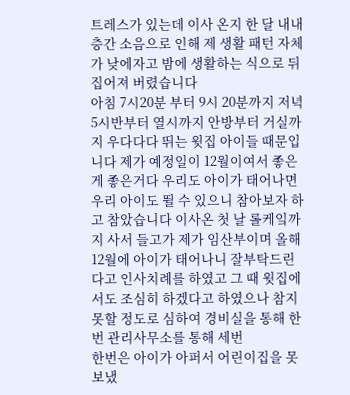트레스가 있는데 이사 온지 한 달 내내 층간 소음으로 인해 제 생활 패턴 자체가 낮에자고 밤에 생활하는 식으로 뒤집어져 버렸습니다
아침 7시20분 부터 9시 20분까지 저녁 5시반부터 열시까지 안방부터 거실까지 우다다다 뛰는 윗집 아이들 때문입니다 제가 예정일이 12월이여서 좋은게 좋은거다 우리도 아이가 태어나면 우리 아이도 뛸 수 있으니 참아보자 하고 참았습니다 이사온 첫 날 롤케잌까지 사서 들고가 제가 임산부이며 올해 12월에 아이가 태어나니 잘부탁드린다고 인사치례를 하였고 그 때 윗집에서도 조심히 하겠다고 하였으나 참지못할 정도로 심하여 경비실을 통해 한번 관리사무소를 통해 세번
한번은 아이가 아퍼서 어린이집을 못보냈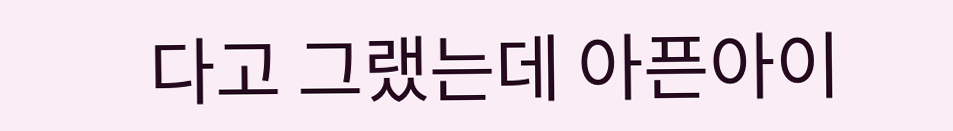다고 그랬는데 아픈아이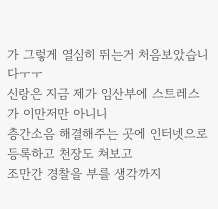가 그렇게 열심히 뛰는거 처음보았습니다ㅜㅜ
신랑은 지금 제가 임산부에 스트레스가 이만저만 아니니
층간소음 해결해주는 곳에 인터넷으로 등록하고 천장도 쳐보고
조만간 경찰을 부를 생각까지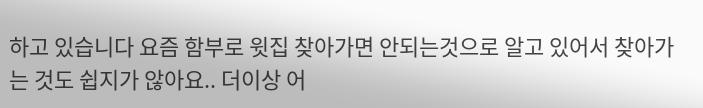하고 있습니다 요즘 함부로 윗집 찾아가면 안되는것으로 알고 있어서 찾아가는 것도 쉽지가 않아요.. 더이상 어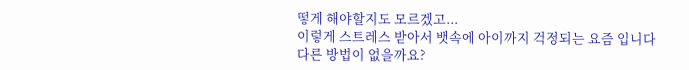떻게 해야할지도 모르겠고...
이렇게 스트레스 받아서 뱃속에 아이까지 걱정되는 요즘 입니다
다른 방법이 없을까요?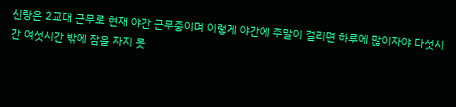신랑은 2교대 근무로 현재 야간 근무중이며 이렇게 야간에 주말이 걸리면 하루에 많이자야 다섯시간 여섯시간 밖에 잠을 자지 못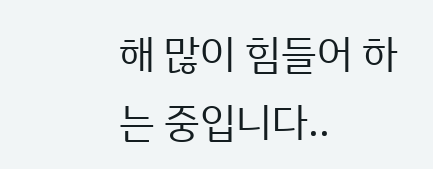해 많이 힘들어 하는 중입니다..